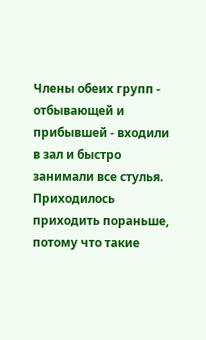Члены обеих групп - отбывающей и прибывшей - входили в зал и быстро занимали все стулья. Приходилось приходить пораньше, потому что такие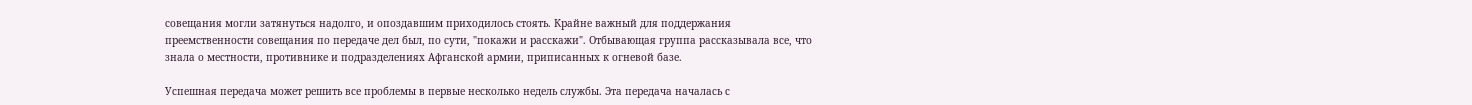совещания могли затянуться надолго, и опоздавшим приходилось стоять. Крайне важный для поддержания преемственности совещания по передаче дел был, по сути, "покажи и расскажи". Отбывающая группа рассказывала все, что знала о местности, противнике и подразделениях Афганской армии, приписанных к огневой базе.

Успешная передача может решить все проблемы в первые несколько недель службы. Эта передача началась с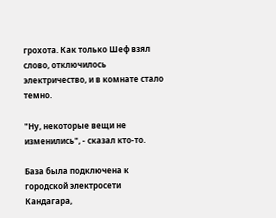грохота. Как только Шеф взял слово, отключилось электричество, и в комнате стало темно.

"Ну, некоторые вещи не изменились", - сказал кто-то.

База была подключена к городской электросети Кандагара,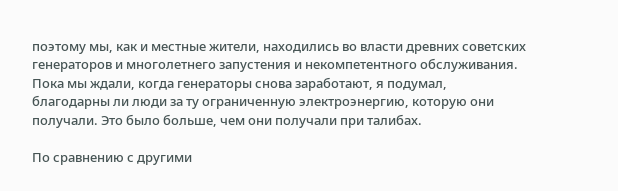поэтому мы, как и местные жители, находились во власти древних советских генераторов и многолетнего запустения и некомпетентного обслуживания. Пока мы ждали, когда генераторы снова заработают, я подумал, благодарны ли люди за ту ограниченную электроэнергию, которую они получали. Это было больше, чем они получали при талибах.

По сравнению с другими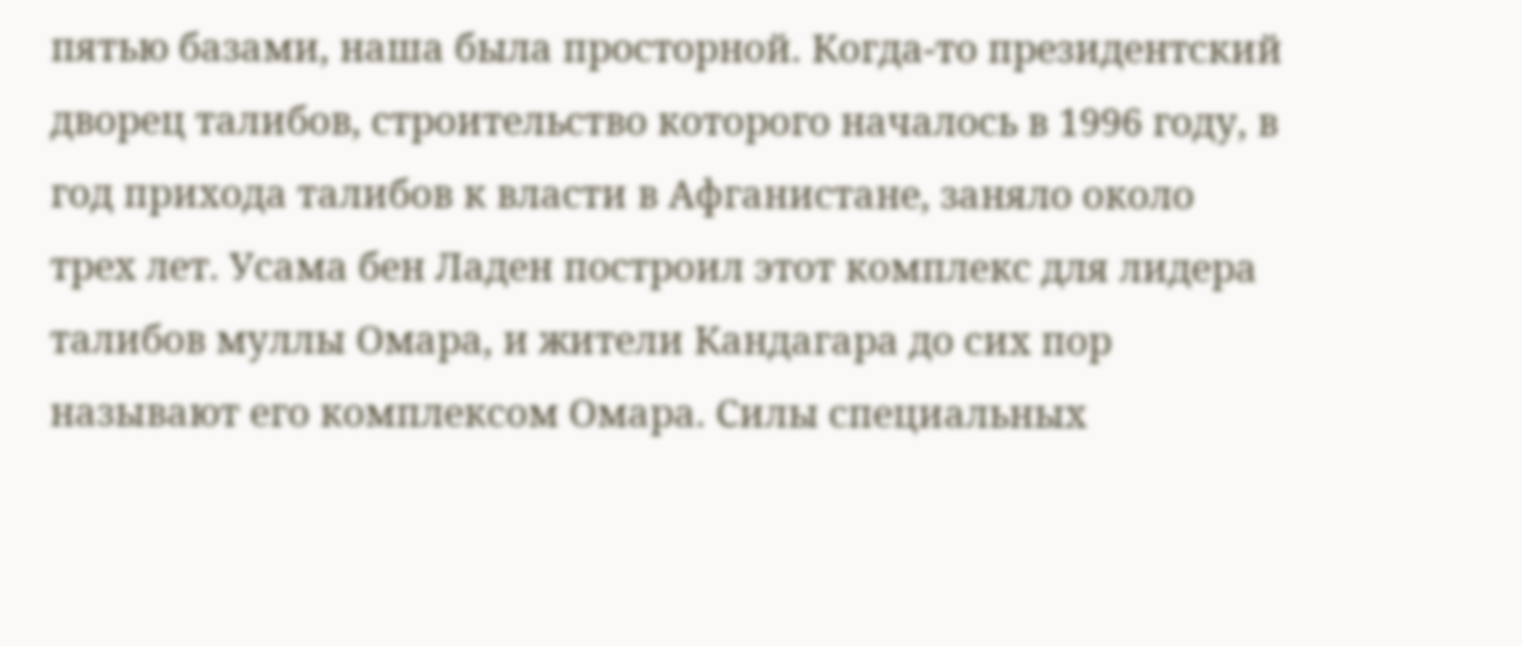пятью базами, наша была просторной. Когда-то президентский дворец талибов, строительство которого началось в 1996 году, в год прихода талибов к власти в Афганистане, заняло около трех лет. Усама бен Ладен построил этот комплекс для лидера талибов муллы Омара, и жители Кандагара до сих пор называют его комплексом Омара. Силы специальных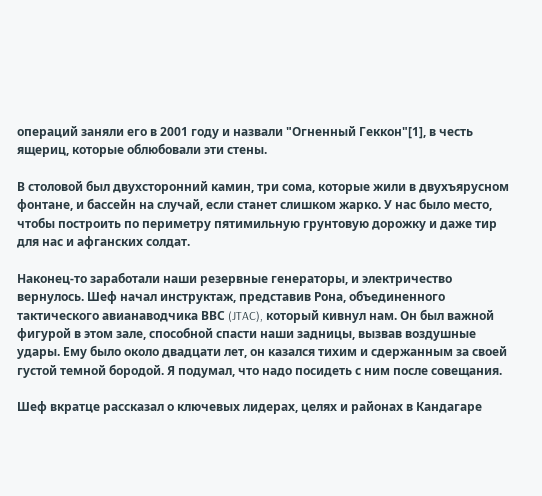операций заняли его в 2001 году и назвали "Огненный Геккон"[1], в честь ящериц, которые облюбовали эти стены.

В столовой был двухсторонний камин, три сома, которые жили в двухъярусном фонтане, и бассейн на случай, если станет слишком жарко. У нас было место, чтобы построить по периметру пятимильную грунтовую дорожку и даже тир для нас и афганских солдат.

Наконец-то заработали наши резервные генераторы, и электричество вернулось. Шеф начал инструктаж, представив Рона, объединенного тактического авианаводчика ВВС (JTAC), который кивнул нам. Он был важной фигурой в этом зале, способной спасти наши задницы, вызвав воздушные удары. Ему было около двадцати лет, он казался тихим и сдержанным за своей густой темной бородой. Я подумал, что надо посидеть с ним после совещания.

Шеф вкратце рассказал о ключевых лидерах, целях и районах в Кандагаре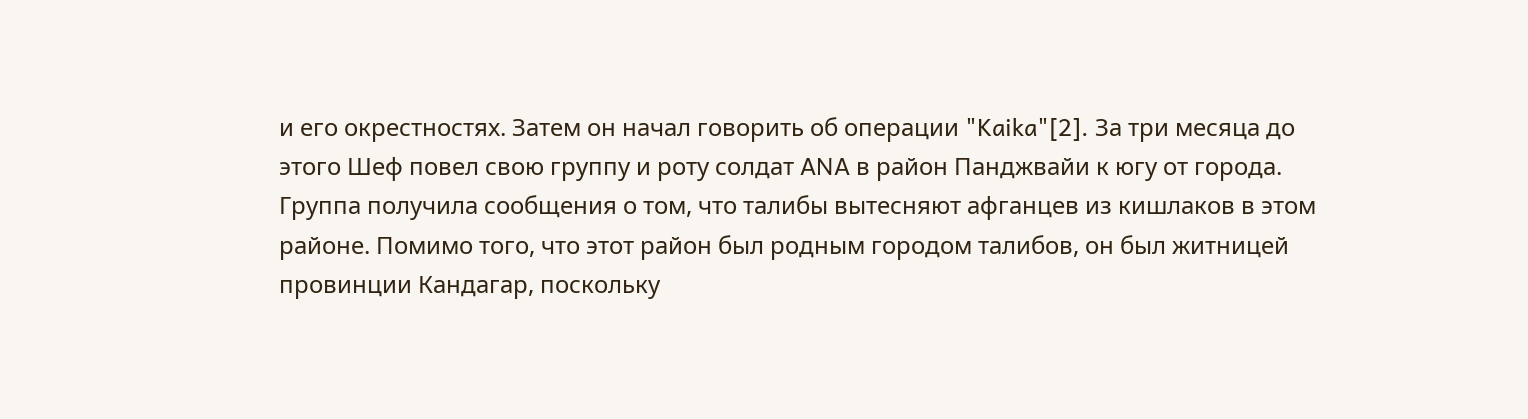и его окрестностях. Затем он начал говорить об операции "Kaika"[2]. За три месяца до этого Шеф повел свою группу и роту солдат ANA в район Панджвайи к югу от города. Группа получила сообщения о том, что талибы вытесняют афганцев из кишлаков в этом районе. Помимо того, что этот район был родным городом талибов, он был житницей провинции Кандагар, поскольку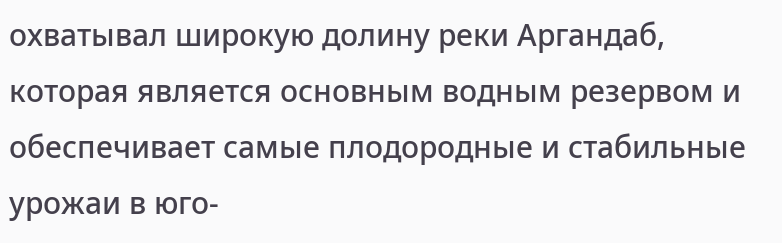охватывал широкую долину реки Аргандаб, которая является основным водным резервом и обеспечивает самые плодородные и стабильные урожаи в юго-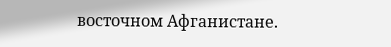восточном Афганистане.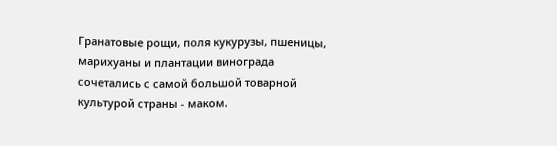Гранатовые рощи, поля кукурузы, пшеницы, марихуаны и плантации винограда сочетались с самой большой товарной культурой страны - маком.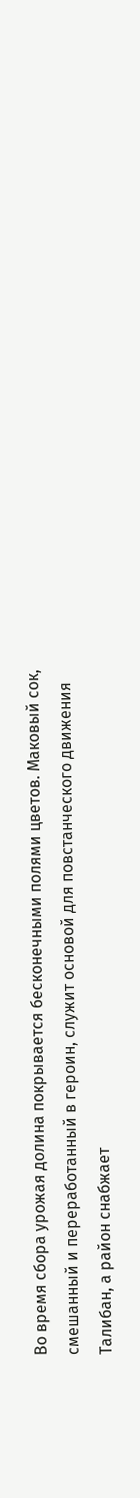Во время сбора урожая долина покрывается бесконечными полями цветов. Маковый сок, смешанный и переработанный в героин, служит основой для повстанческого движения Талибан, а район снабжает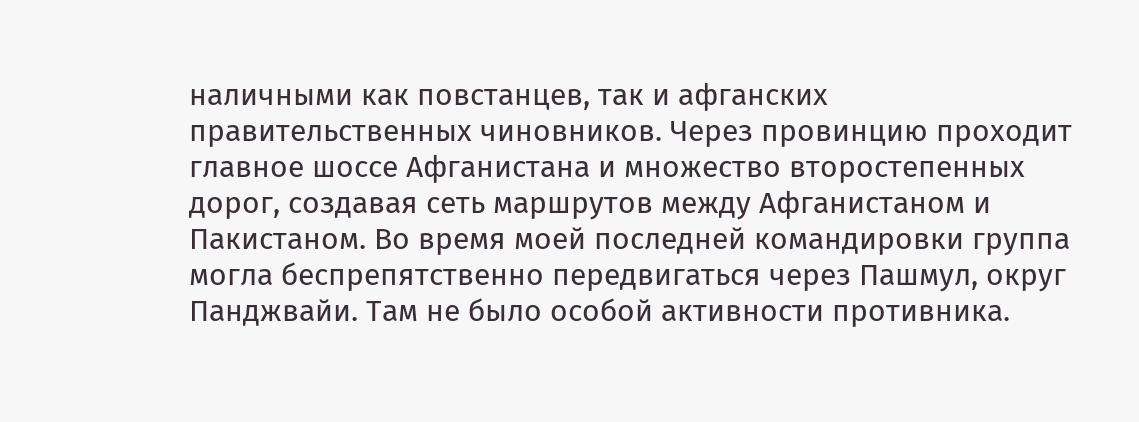наличными как повстанцев, так и афганских правительственных чиновников. Через провинцию проходит главное шоссе Афганистана и множество второстепенных дорог, создавая сеть маршрутов между Афганистаном и Пакистаном. Во время моей последней командировки группа могла беспрепятственно передвигаться через Пашмул, округ Панджвайи. Там не было особой активности противника.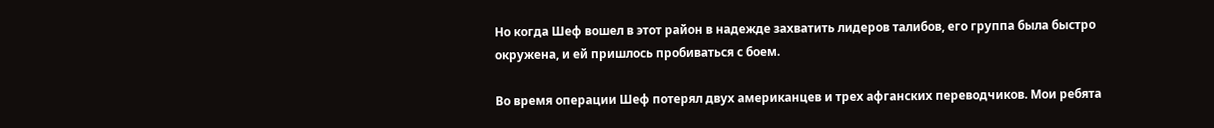Но когда Шеф вошел в этот район в надежде захватить лидеров талибов, его группа была быстро окружена, и ей пришлось пробиваться с боем.

Во время операции Шеф потерял двух американцев и трех афганских переводчиков. Мои ребята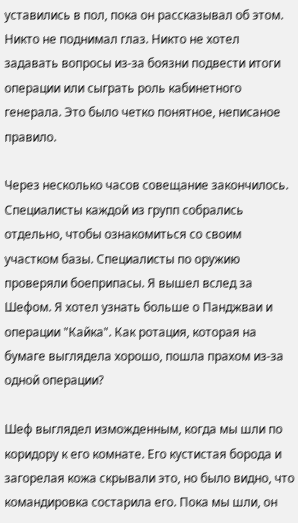уставились в пол, пока он рассказывал об этом. Никто не поднимал глаз. Никто не хотел задавать вопросы из-за боязни подвести итоги операции или сыграть роль кабинетного генерала. Это было четко понятное, неписаное правило.

Через несколько часов совещание закончилось. Специалисты каждой из групп собрались отдельно, чтобы ознакомиться со своим участком базы. Специалисты по оружию проверяли боеприпасы. Я вышел вслед за Шефом. Я хотел узнать больше о Панджваи и операции "Кайка". Как ротация, которая на бумаге выглядела хорошо, пошла прахом из-за одной операции?

Шеф выглядел изможденным, когда мы шли по коридору к его комнате. Его кустистая борода и загорелая кожа скрывали это, но было видно, что командировка состарила его. Пока мы шли, он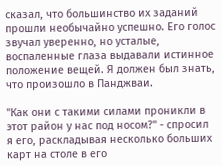сказал, что большинство их заданий прошли необычайно успешно. Его голос звучал уверенно, но усталые, воспаленные глаза выдавали истинное положение вещей. Я должен был знать, что произошло в Панджваи.

"Как они с такими силами проникли в этот район у нас под носом?" - спросил я его, раскладывая несколько больших карт на столе в его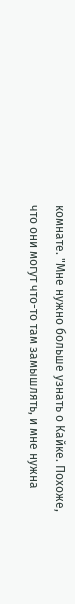комнате. "Мне нужно больше узнать о Кайке. Похоже, что они могут что-то там замышлять, и мне нужна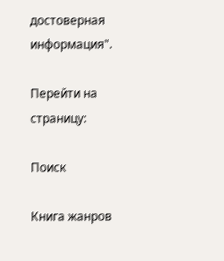достоверная информация".

Перейти на страницу:

Поиск

Книга жанров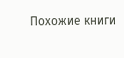Похожие книги